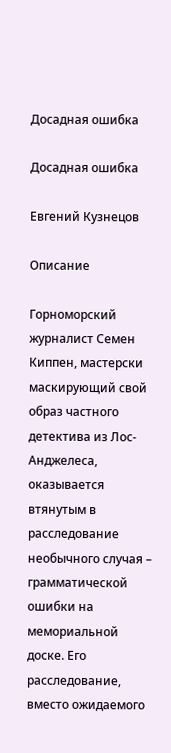Досадная ошибка

Досадная ошибка

Евгений Кузнецов

Описание

Горноморский журналист Семен Киппен, мастерски маскирующий свой образ частного детектива из Лос-Анджелеса, оказывается втянутым в расследование необычного случая – грамматической ошибки на мемориальной доске. Его расследование, вместо ожидаемого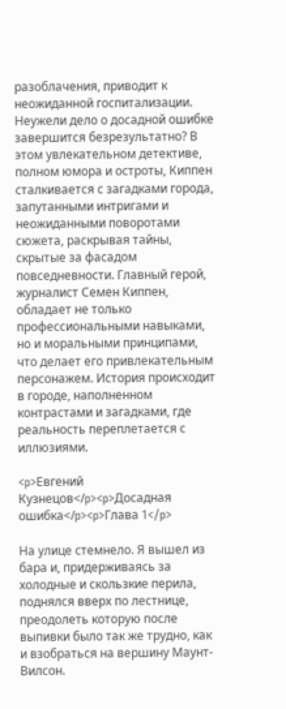разоблачения, приводит к неожиданной госпитализации. Неужели дело о досадной ошибке завершится безрезультатно? В этом увлекательном детективе, полном юмора и остроты, Киппен сталкивается с загадками города, запутанными интригами и неожиданными поворотами сюжета, раскрывая тайны, скрытые за фасадом повседневности. Главный герой, журналист Семен Киппен, обладает не только профессиональными навыками, но и моральными принципами, что делает его привлекательным персонажем. История происходит в городе, наполненном контрастами и загадками, где реальность переплетается с иллюзиями.

<p>Евгений Кузнецов</p><p>Досадная ошибка</p><p>Глава 1</p>

На улице стемнело. Я вышел из бара и, придерживаясь за холодные и скользкие перила, поднялся вверх по лестнице, преодолеть которую после выпивки было так же трудно, как и взобраться на вершину Маунт-Вилсон.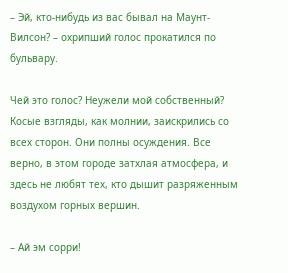– Эй, кто-нибудь из вас бывал на Маунт-Вилсон? – охрипший голос прокатился по бульвару.

Чей это голос? Неужели мой собственный? Косые взгляды, как молнии, заискрились со всех сторон. Они полны осуждения. Все верно, в этом городе затхлая атмосфера, и здесь не любят тех, кто дышит разряженным воздухом горных вершин.

– Ай эм сорри!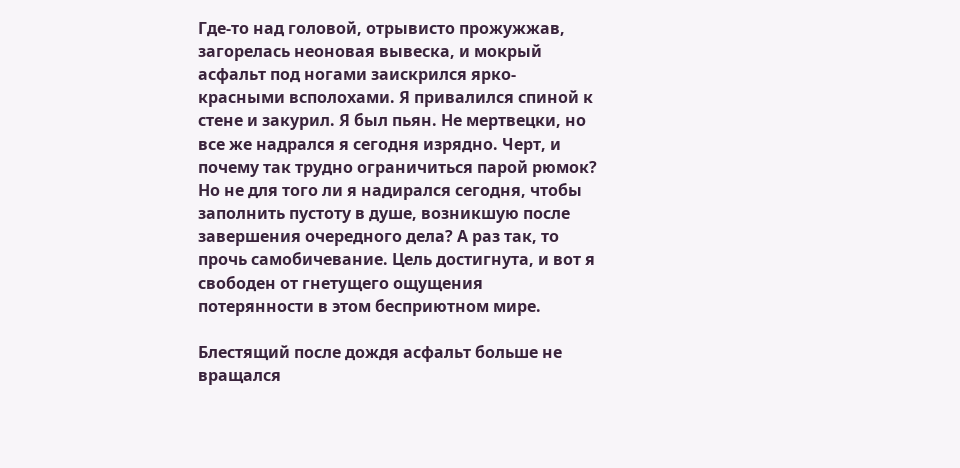Где-то над головой, отрывисто прожужжав, загорелась неоновая вывеска, и мокрый асфальт под ногами заискрился ярко-красными всполохами. Я привалился спиной к стене и закурил. Я был пьян. Не мертвецки, но все же надрался я сегодня изрядно. Черт, и почему так трудно ограничиться парой рюмок? Но не для того ли я надирался сегодня, чтобы заполнить пустоту в душе, возникшую после завершения очередного дела? А раз так, то прочь самобичевание. Цель достигнута, и вот я свободен от гнетущего ощущения потерянности в этом бесприютном мире.

Блестящий после дождя асфальт больше не вращался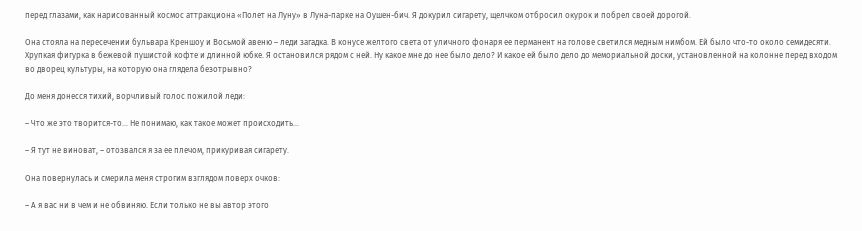перед глазами, как нарисованный космос аттракциона «Полет на Луну» в Луна-парке на Оушен-бич. Я докурил сигарету, щелчком отбросил окурок и побрел своей дорогой.

Она стояла на пересечении бульвара Креншоу и Восьмой авеню – леди загадка. В конусе желтого света от уличного фонаря ее перманент на голове светился медным нимбом. Ей было что-то около семидесяти. Хрупкая фигурка в бежевой пушистой кофте и длинной юбке. Я остановился рядом с ней. Ну какое мне до нее было дело? И какое ей было дело до мемориальной доски, установленной на колонне перед входом во дворец культуры, на которую она глядела безотрывно?

До меня донесся тихий, ворчливый голос пожилой леди:

– Что же это творится-то… Не понимаю, как такое может происходить…

– Я тут не виноват, – отозвался я за ее плечом, прикуривая сигарету.

Она повернулась и смерила меня строгим взглядом поверх очков:

– А я вас ни в чем и не обвиняю. Если только не вы автор этого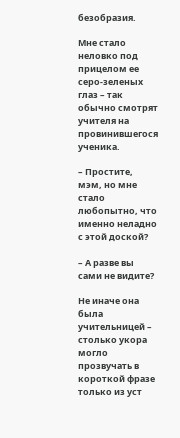безобразия.

Мне стало неловко под прицелом ее серо-зеленых глаз – так обычно смотрят учителя на провинившегося ученика.

– Простите, мэм, но мне стало любопытно, что именно неладно с этой доской?

– А разве вы сами не видите?

Не иначе она была учительницей – столько укора могло прозвучать в короткой фразе только из уст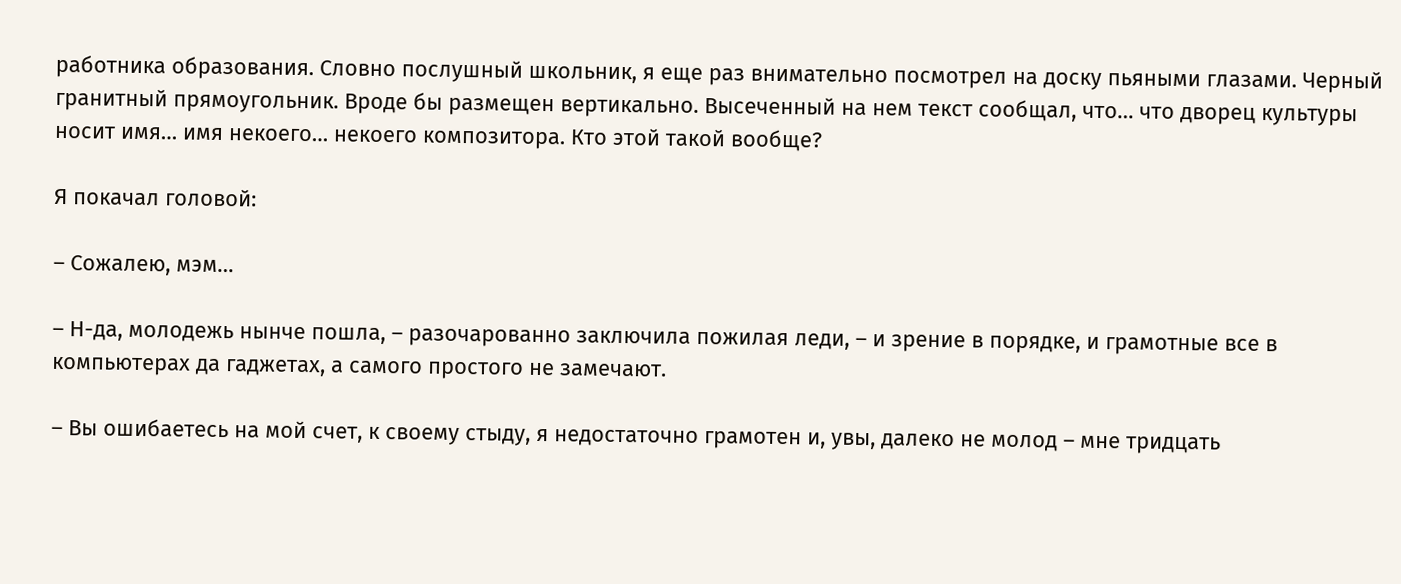работника образования. Словно послушный школьник, я еще раз внимательно посмотрел на доску пьяными глазами. Черный гранитный прямоугольник. Вроде бы размещен вертикально. Высеченный на нем текст сообщал, что… что дворец культуры носит имя… имя некоего… некоего композитора. Кто этой такой вообще?

Я покачал головой:

– Сожалею, мэм…

– Н-да, молодежь нынче пошла, – разочарованно заключила пожилая леди, – и зрение в порядке, и грамотные все в компьютерах да гаджетах, а самого простого не замечают.

– Вы ошибаетесь на мой счет, к своему стыду, я недостаточно грамотен и, увы, далеко не молод – мне тридцать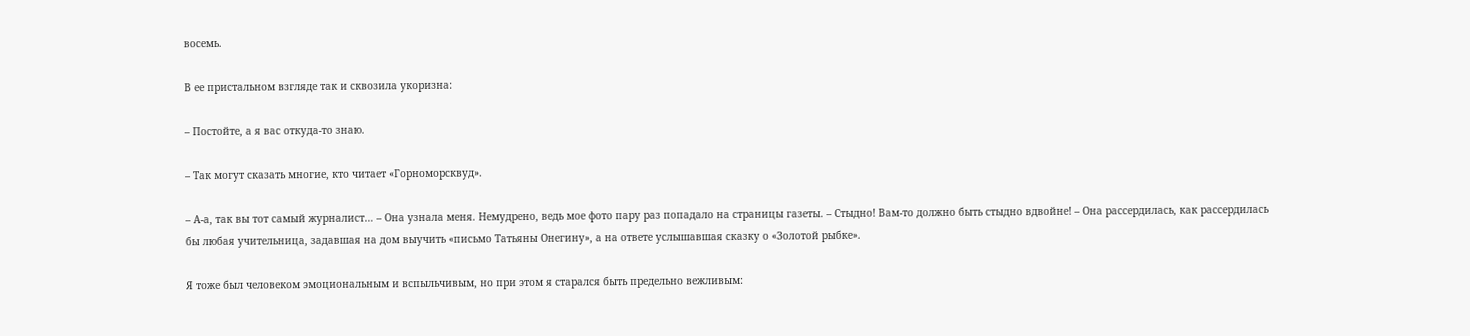восемь.

В ее пристальном взгляде так и сквозила укоризна:

– Постойте, а я вас откуда-то знаю.

– Так могут сказать многие, кто читает «Горноморсквуд».

– А-а, так вы тот самый журналист… – Она узнала меня. Немудрено, ведь мое фото пару раз попадало на страницы газеты. – Стыдно! Вам-то должно быть стыдно вдвойне! – Она рассердилась, как рассердилась бы любая учительница, задавшая на дом выучить «письмо Татьяны Онегину», а на ответе услышавшая сказку о «Золотой рыбке».

Я тоже был человеком эмоциональным и вспыльчивым, но при этом я старался быть предельно вежливым: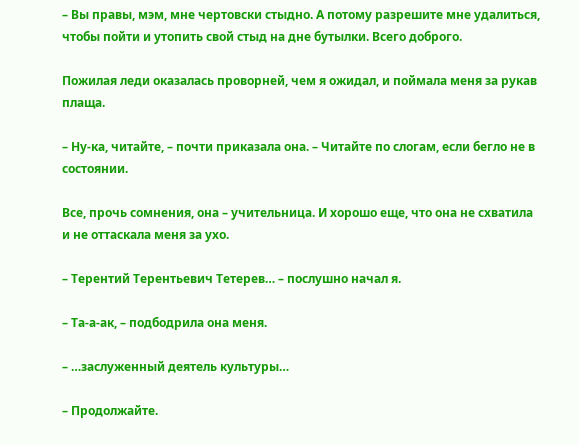– Вы правы, мэм, мне чертовски стыдно. А потому разрешите мне удалиться, чтобы пойти и утопить свой стыд на дне бутылки. Всего доброго.

Пожилая леди оказалась проворней, чем я ожидал, и поймала меня за рукав плаща.

– Ну-ка, читайте, – почти приказала она. – Читайте по слогам, если бегло не в состоянии.

Все, прочь сомнения, она – учительница. И хорошо еще, что она не схватила и не оттаскала меня за ухо.

– Терентий Терентьевич Тетерев… – послушно начал я.

– Та-а-ак, – подбодрила она меня.

– …заслуженный деятель культуры…

– Продолжайте.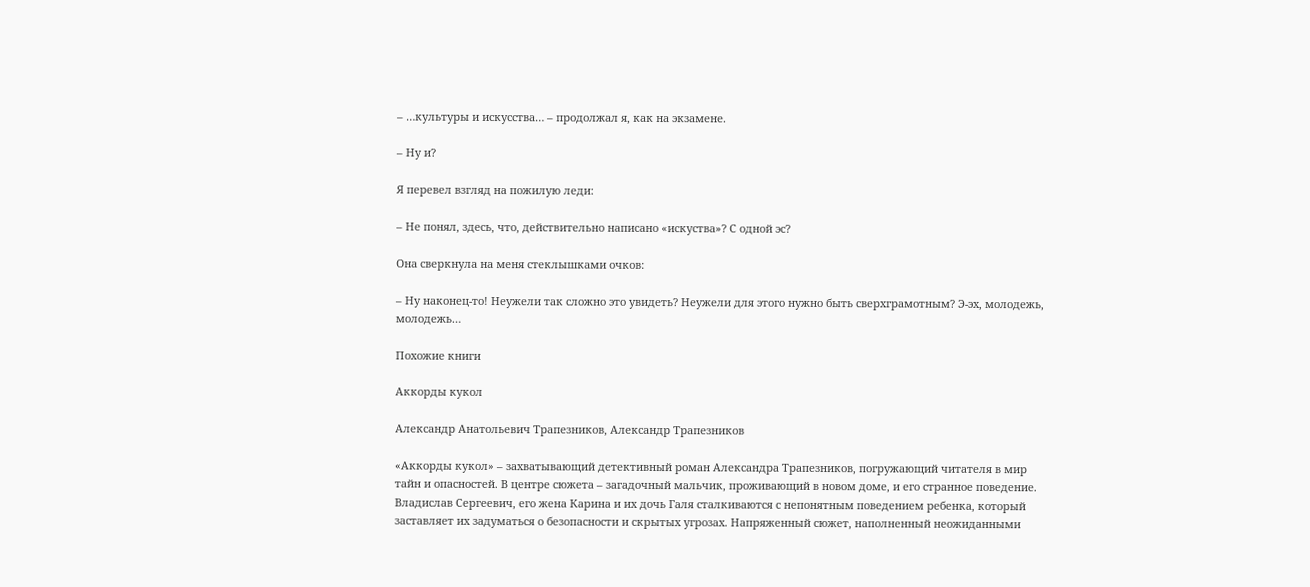– …культуры и искусства… – продолжал я, как на экзамене.

– Ну и?

Я перевел взгляд на пожилую леди:

– Не понял, здесь, что, действительно написано «искуства»? С одной эс?

Она сверкнула на меня стеклышками очков:

– Ну наконец-то! Неужели так сложно это увидеть? Неужели для этого нужно быть сверхграмотным? Э-эх, молодежь, молодежь…

Похожие книги

Аккорды кукол

Александр Анатольевич Трапезников, Александр Трапезников

«Аккорды кукол» – захватывающий детективный роман Александра Трапезников, погружающий читателя в мир тайн и опасностей. В центре сюжета – загадочный мальчик, проживающий в новом доме, и его странное поведение. Владислав Сергеевич, его жена Карина и их дочь Галя сталкиваются с непонятным поведением ребенка, который заставляет их задуматься о безопасности и скрытых угрозах. Напряженный сюжет, наполненный неожиданными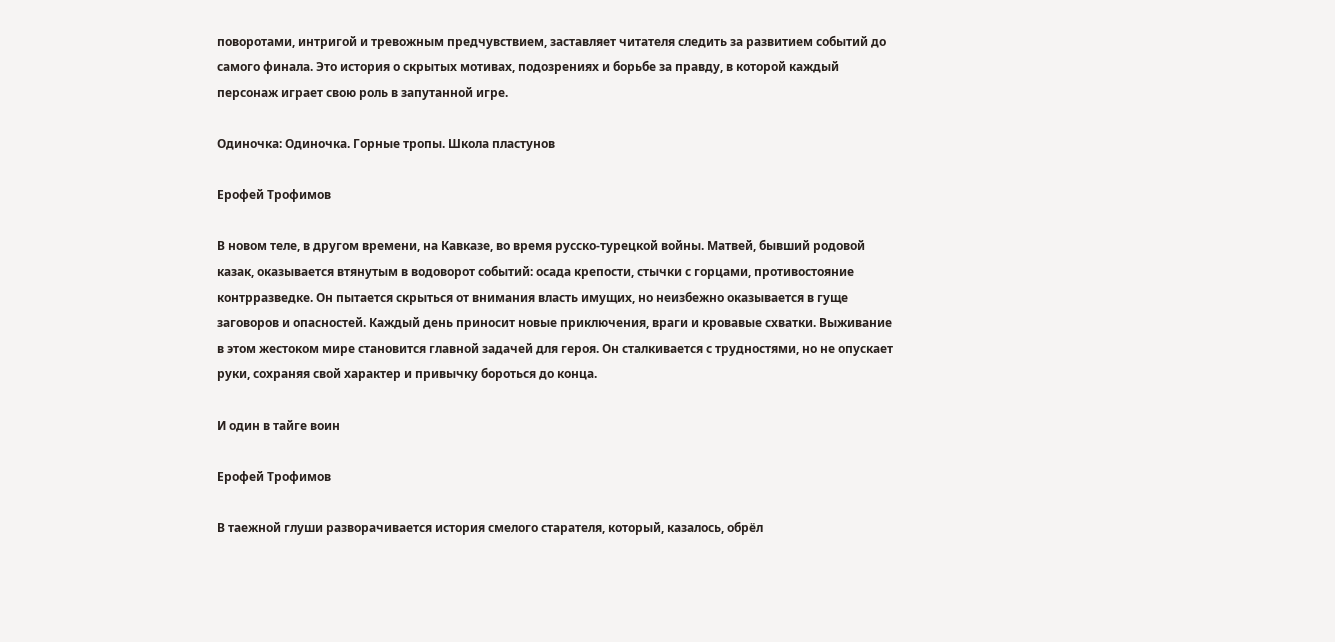поворотами, интригой и тревожным предчувствием, заставляет читателя следить за развитием событий до самого финала. Это история о скрытых мотивах, подозрениях и борьбе за правду, в которой каждый персонаж играет свою роль в запутанной игре.

Одиночка: Одиночка. Горные тропы. Школа пластунов

Ерофей Трофимов

В новом теле, в другом времени, на Кавказе, во время русско-турецкой войны. Матвей, бывший родовой казак, оказывается втянутым в водоворот событий: осада крепости, стычки с горцами, противостояние контрразведке. Он пытается скрыться от внимания власть имущих, но неизбежно оказывается в гуще заговоров и опасностей. Каждый день приносит новые приключения, враги и кровавые схватки. Выживание в этом жестоком мире становится главной задачей для героя. Он сталкивается с трудностями, но не опускает руки, сохраняя свой характер и привычку бороться до конца.

И один в тайге воин

Ерофей Трофимов

В таежной глуши разворачивается история смелого старателя, который, казалось, обрёл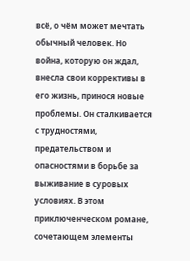всё, о чём может мечтать обычный человек. Но война, которую он ждал, внесла свои коррективы в его жизнь, принося новые проблемы. Он сталкивается с трудностями, предательством и опасностями в борьбе за выживание в суровых условиях. В этом приключенческом романе, сочетающем элементы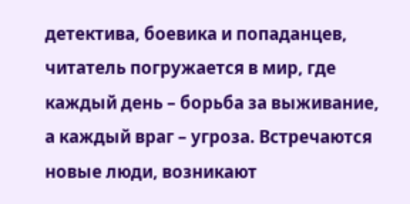детектива, боевика и попаданцев, читатель погружается в мир, где каждый день – борьба за выживание, а каждый враг – угроза. Встречаются новые люди, возникают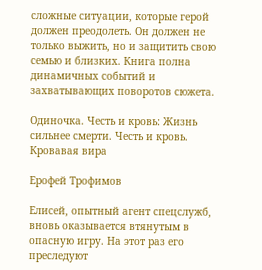сложные ситуации, которые герой должен преодолеть. Он должен не только выжить, но и защитить свою семью и близких. Книга полна динамичных событий и захватывающих поворотов сюжета.

Одиночка. Честь и кровь: Жизнь сильнее смерти. Честь и кровь. Кровавая вира

Ерофей Трофимов

Елисей, опытный агент спецслужб, вновь оказывается втянутым в опасную игру. На этот раз его преследуют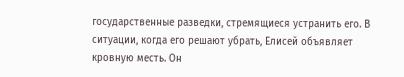государственные разведки, стремящиеся устранить его. В ситуации, когда его решают убрать, Елисей объявляет кровную месть. Он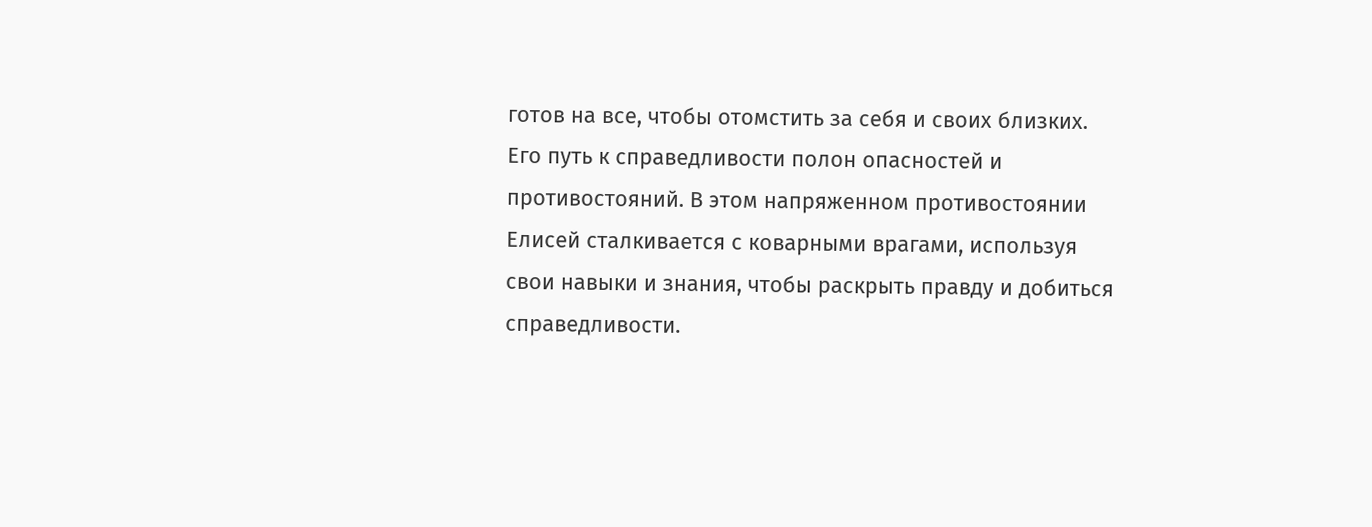готов на все, чтобы отомстить за себя и своих близких. Его путь к справедливости полон опасностей и противостояний. В этом напряженном противостоянии Елисей сталкивается с коварными врагами, используя свои навыки и знания, чтобы раскрыть правду и добиться справедливости.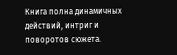Книга полна динамичных действий, интриг и поворотов сюжета.